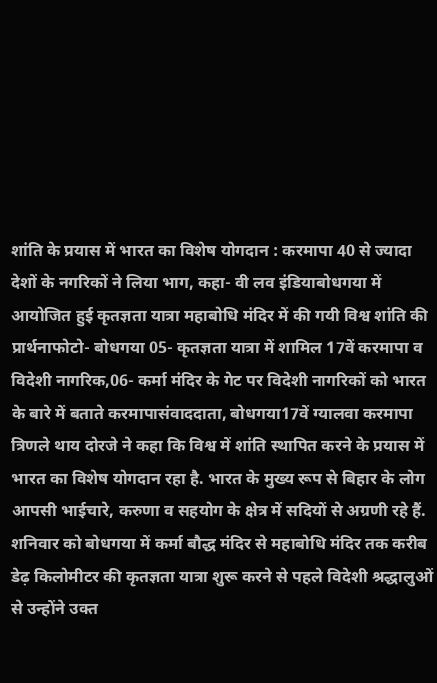शांति के प्रयास में भारत का विशेष योगदान : करमापा 40 से ज्यादा देशों के नगरिकों ने लिया भाग, कहा- वी लव इंडियाबोधगया में आयोजित हुई कृतज्ञता यात्रा महाबोधि मंदिर में की गयी विश्व शांति की प्रार्थनाफोटो- बोधगया 05- कृतज्ञता यात्रा में शामिल 17वें करमापा व विदेशी नागरिक,06- कर्मा मंदिर के गेट पर विदेशी नागरिकों को भारत के बारे में बताते करमापासंवाददाता, बोधगया17वें ग्यालवा करमापा त्रिणले थाय दोरजे ने कहा कि विश्व में शांति स्थापित करने के प्रयास में भारत का विशेष योगदान रहा है. भारत के मुख्य रूप से बिहार के लोग आपसी भाईचारे, करुणा व सहयोग के क्षेत्र में सदियों से अग्रणी रहे हैं. शनिवार को बोधगया में कर्मा बौद्ध मंदिर से महाबोधि मंदिर तक करीब डेढ़ किलोमीटर की कृतज्ञता यात्रा शुरू करने से पहले विदेशी श्रद्धालुओं से उन्होंने उक्त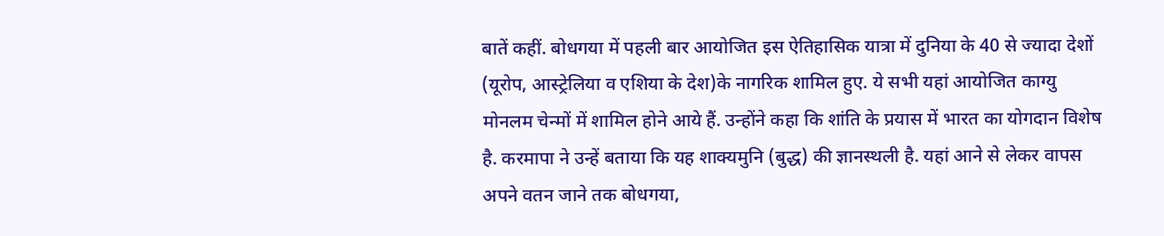बातें कहीं. बोधगया में पहली बार आयोजित इस ऐतिहासिक यात्रा में दुनिया के 40 से ज्यादा देशों (यूरोप, आस्ट्रेलिया व एशिया के देश)के नागरिक शामिल हुए. ये सभी यहां आयोजित काग्यु मोनलम चेन्मों में शामिल होने आये हैं. उन्होंने कहा कि शांति के प्रयास में भारत का योगदान विशेष है. करमापा ने उन्हें बताया कि यह शाक्यमुनि (बुद्ध) की ज्ञानस्थली है. यहां आने से लेकर वापस अपने वतन जाने तक बोधगया,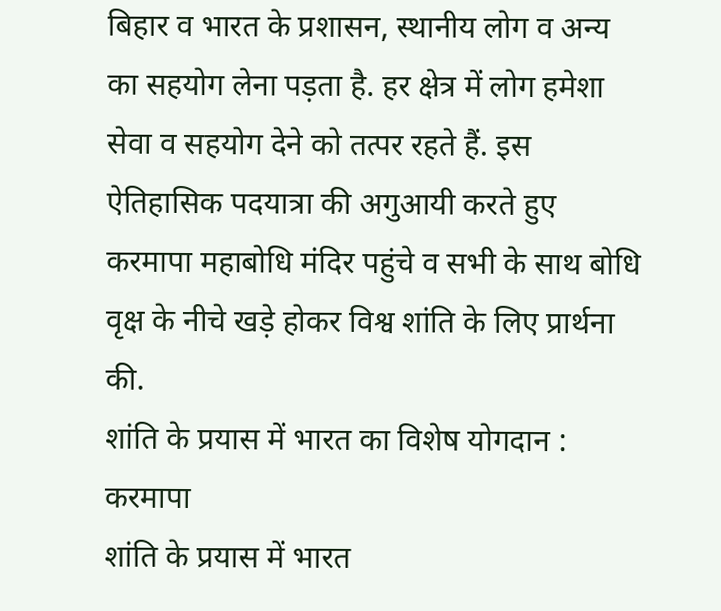बिहार व भारत के प्रशासन, स्थानीय लोग व अन्य का सहयोग लेना पड़ता है. हर क्षेत्र में लोग हमेशा सेवा व सहयोग देने को तत्पर रहते हैं. इस ऐतिहासिक पदयात्रा की अगुआयी करते हुए करमापा महाबोधि मंदिर पहुंचे व सभी के साथ बोधि वृक्ष के नीचे खड़े होकर विश्व शांति के लिए प्रार्थना की.
शांति के प्रयास में भारत का विशेष योगदान : करमापा
शांति के प्रयास में भारत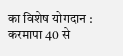का विशेष योगदान : करमापा 40 से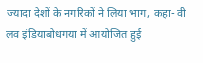ज्यादा देशों के नगरिकों ने लिया भाग, कहा- वी लव इंडियाबोधगया में आयोजित हुई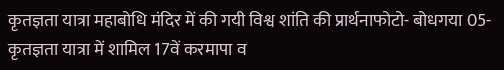कृतज्ञता यात्रा महाबोधि मंदिर में की गयी विश्व शांति की प्रार्थनाफोटो- बोधगया 05- कृतज्ञता यात्रा में शामिल 17वें करमापा व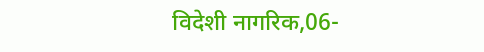विदेशी नागरिक,06-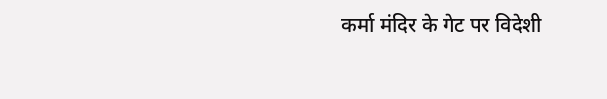कर्मा मंदिर के गेट पर विदेशी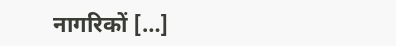नागरिकों […]